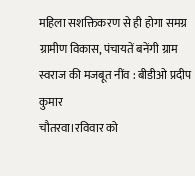महिला सशक्तिकरण से ही होगा समग्र ग्रामीण विकास, पंचायतें बनेंगी ग्राम स्वराज की मजबूत नींव : बीडीओ प्रदीप कुमार
चौतरवा।रविवार को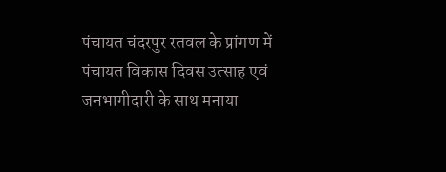पंचायत चंदरपुर रतवल के प्रांगण में पंचायत विकास दिवस उत्साह एवं जनभागीदारी के साथ मनाया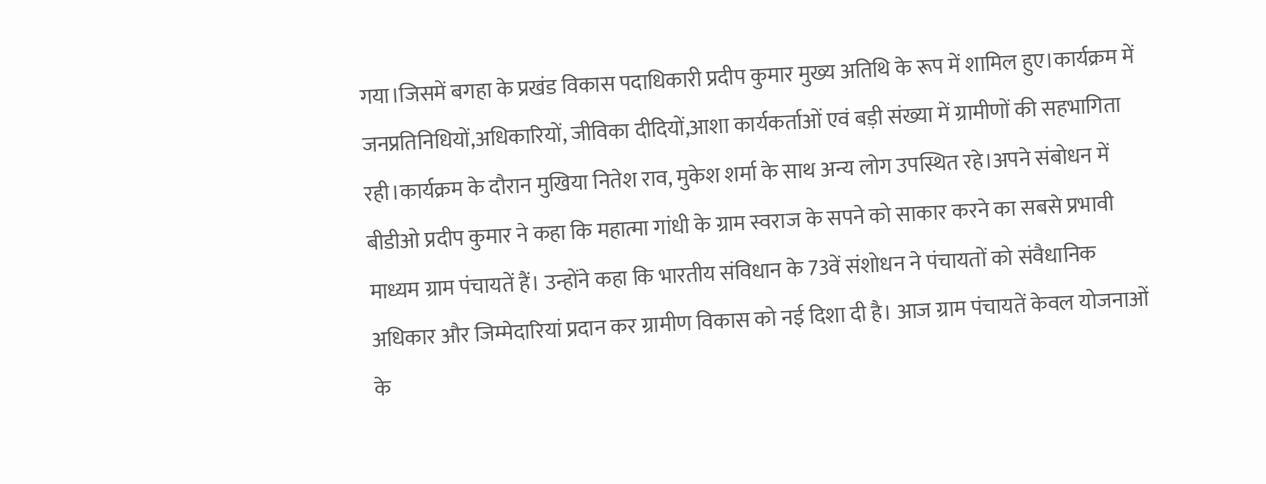गया।जिसमें बगहा के प्रखंड विकास पदाधिकारी प्रदीप कुमार मुख्य अतिथि के रूप में शामिल हुए।कार्यक्रम में जनप्रतिनिधियों,अधिकारियों, जीविका दीदियों,आशा कार्यकर्ताओं एवं बड़ी संख्या में ग्रामीणों की सहभागिता रही।कार्यक्रम के दौरान मुखिया नितेश राव, मुकेश शर्मा के साथ अन्य लोग उपस्थित रहे।अपने संबोधन में बीडीओ प्रदीप कुमार ने कहा कि महात्मा गांधी के ग्राम स्वराज के सपने को साकार करने का सबसे प्रभावी माध्यम ग्राम पंचायतें हैं। उन्होंने कहा कि भारतीय संविधान के 73वें संशोधन ने पंचायतों को संवैधानिक अधिकार और जिम्मेदारियां प्रदान कर ग्रामीण विकास को नई दिशा दी है। आज ग्राम पंचायतें केवल योजनाओं के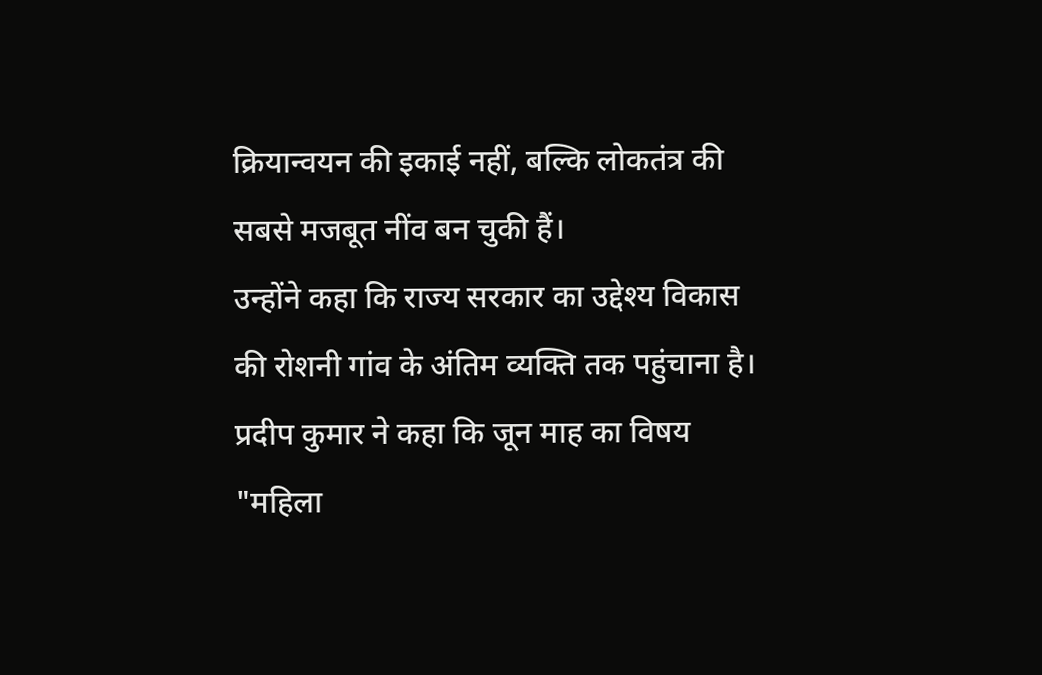क्रियान्वयन की इकाई नहीं, बल्कि लोकतंत्र की सबसे मजबूत नींव बन चुकी हैं।
उन्होंने कहा कि राज्य सरकार का उद्देश्य विकास की रोशनी गांव के अंतिम व्यक्ति तक पहुंचाना है। प्रदीप कुमार ने कहा कि जून माह का विषय "महिला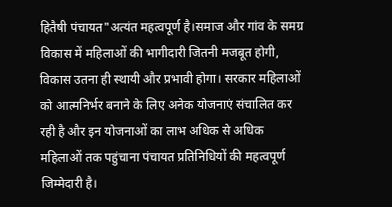हितैषी पंचायत"अत्यंत महत्वपूर्ण है।समाज और गांव के समग्र विकास में महिलाओं की भागीदारी जितनी मजबूत होगी, विकास उतना ही स्थायी और प्रभावी होगा। सरकार महिलाओं को आत्मनिर्भर बनाने के लिए अनेक योजनाएं संचालित कर रही है और इन योजनाओं का लाभ अधिक से अधिक महिलाओं तक पहुंचाना पंचायत प्रतिनिधियों की महत्वपूर्ण जिम्मेदारी है।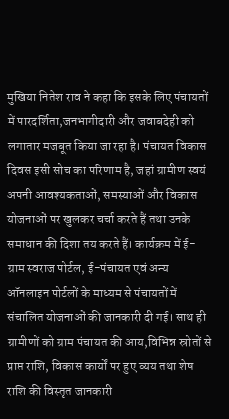मुखिया नितेश राव ने कहा कि इसके लिए पंचायतों में पारदर्शिता,जनभागीदारी और जवाबदेही को लगातार मजबूत किया जा रहा है। पंचायत विकास दिवस इसी सोच का परिणाम है, जहां ग्रामीण स्वयं अपनी आवश्यकताओं, समस्याओं और विकास योजनाओं पर खुलकर चर्चा करते हैं तथा उनके समाधान की दिशा तय करते हैं। कार्यक्रम में ई-ग्राम स्वराज पोर्टल, ई-पंचायत एवं अन्य ऑनलाइन पोर्टलों के माध्यम से पंचायतों में संचालित योजनाओं की जानकारी दी गई। साथ ही ग्रामीणों को ग्राम पंचायत की आय,विभिन्न स्रोतों से प्राप्त राशि, विकास कार्यों पर हुए व्यय तथा शेष राशि की विस्तृत जानकारी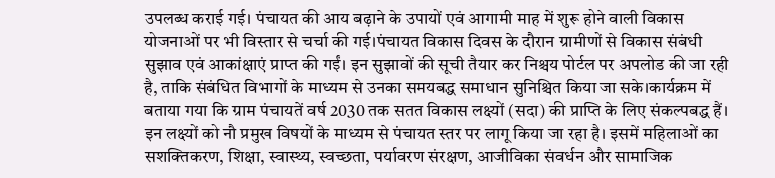उपलब्ध कराई गई। पंचायत की आय बढ़ाने के उपायों एवं आगामी माह में शुरू होने वाली विकास योजनाओं पर भी विस्तार से चर्चा की गई।पंचायत विकास दिवस के दौरान ग्रामीणों से विकास संबंधी सुझाव एवं आकांक्षाएं प्राप्त की गईं। इन सुझावों की सूची तैयार कर निश्चय पोर्टल पर अपलोड की जा रही है, ताकि संबंधित विभागों के माध्यम से उनका समयबद्ध समाधान सुनिश्चित किया जा सके।कार्यक्रम में बताया गया कि ग्राम पंचायतें वर्ष 2030 तक सतत विकास लक्ष्यों (सदा) की प्राप्ति के लिए संकल्पबद्ध हैं। इन लक्ष्यों को नौ प्रमुख विषयों के माध्यम से पंचायत स्तर पर लागू किया जा रहा है। इसमें महिलाओं का सशक्तिकरण, शिक्षा, स्वास्थ्य, स्वच्छता, पर्यावरण संरक्षण, आजीविका संवर्धन और सामाजिक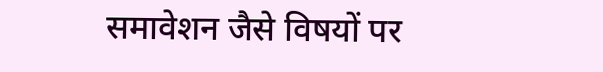समावेशन जैसे विषयों पर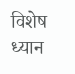विशेष ध्यान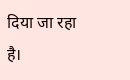दिया जा रहा है।